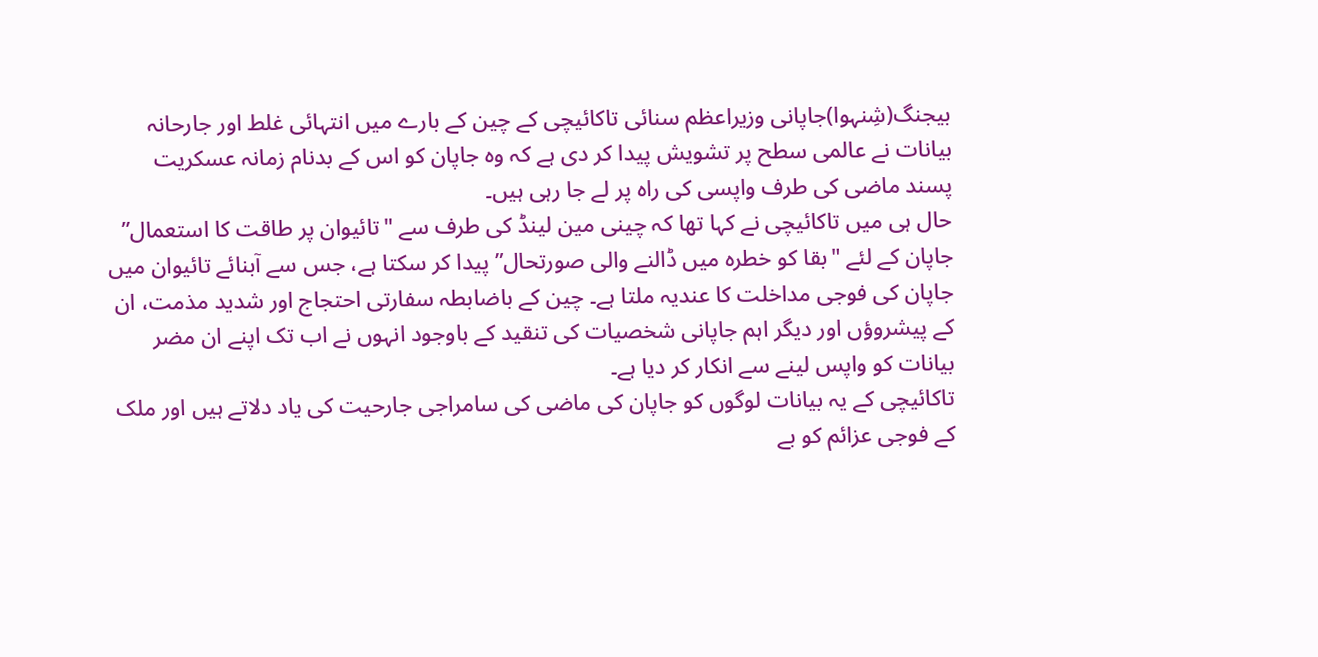بیجنگ(شِنہوا)جاپانی وزیراعظم سنائی تاکائیچی کے چین کے بارے میں انتہائی غلط اور جارحانہ بیانات نے عالمی سطح پر تشویش پیدا کر دی ہے کہ وہ جاپان کو اس کے بدنام زمانہ عسکریت پسند ماضی کی طرف واپسی کی راہ پر لے جا رہی ہیں۔
حال ہی میں تاکائیچی نے کہا تھا کہ چینی مین لینڈ کی طرف سے "تائیوان پر طاقت کا استعمال” جاپان کے لئے "بقا کو خطرہ میں ڈالنے والی صورتحال” پیدا کر سکتا ہے، جس سے آبنائے تائیوان میں جاپان کی فوجی مداخلت کا عندیہ ملتا ہے۔ چین کے باضابطہ سفارتی احتجاج اور شدید مذمت، ان کے پیشروؤں اور دیگر اہم جاپانی شخصیات کی تنقید کے باوجود انہوں نے اب تک اپنے ان مضر بیانات کو واپس لینے سے انکار کر دیا ہے۔
تاکائیچی کے یہ بیانات لوگوں کو جاپان کی ماضی کی سامراجی جارحیت کی یاد دلاتے ہیں اور ملک کے فوجی عزائم کو بے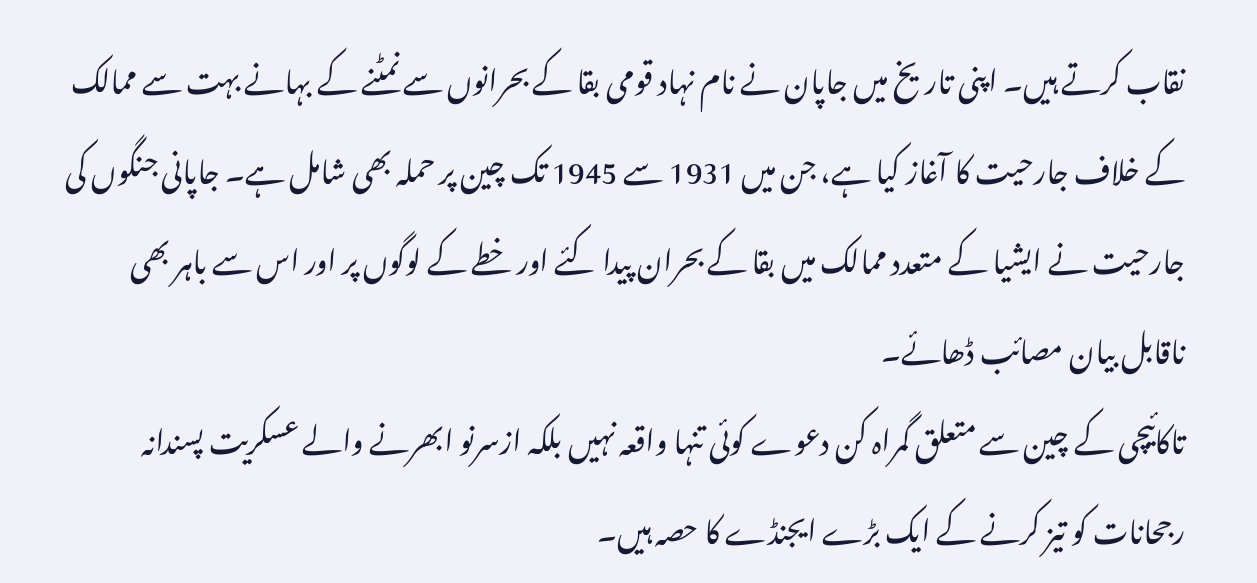نقاب کرتے ہیں۔ اپنی تاریخ میں جاپان نے نام نہاد قومی بقا کے بحرانوں سے نمٹنے کے بہانے بہت سے ممالک کے خلاف جارحیت کا آغاز کیا ہے، جن میں 1931 سے 1945 تک چین پر حملہ بھی شامل ہے۔ جاپانی جنگوں کی جارحیت نے ایشیا کے متعدد ممالک میں بقا کے بحران پیدا کئے اور خطے کے لوگوں پر اور اس سے باہر بھی ناقابل بیان مصائب ڈھائے۔
تاکائیچی کے چین سے متعلق گمراہ کن دعوے کوئی تنہا واقعہ نہیں بلکہ ازسرنو ابھرنے والے عسکریت پسندانہ رجحانات کو تیز کرنے کے ایک بڑے ایجنڈے کا حصہ ہیں۔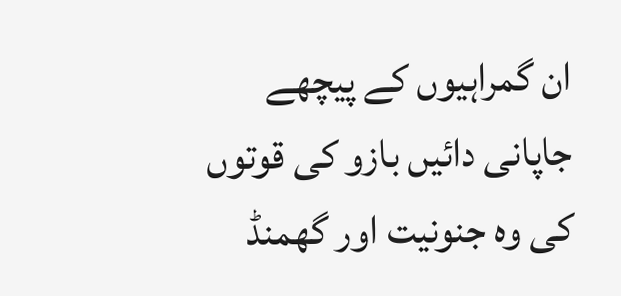ان گمراہیوں کے پیچھے جاپانی دائیں بازو کی قوتوں کی وہ جنونیت اور گھمنڈ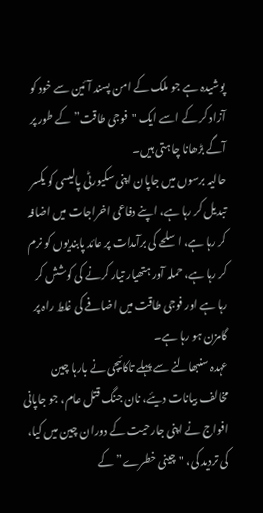پوشیدہ ہے جو ملک کے امن پسند آئین سے خود کو آزاد کر کے اسے ایک "فوجی طاقت” کے طور پر آگے بڑھانا چاہتی ہیں۔
حالیہ برسوں میں جاپان اپنی سکیورٹی پالیسی کو یکسر تبدیل کر رہا ہے، اپنے دفاعی اخراجات میں اضافہ کر رہا ہے، اسلحے کی برآمدات پر عائد پابندیوں کو نرم کر رہا ہے، حملہ آور ہتھیار تیار کرنے کی کوشش کر رہا ہے اور فوجی طاقت میں اضافے کی غلط راہ پر گامزن ہو رہا ہے۔
عہدہ سنبھالنے سے پہلے تاکائیچی نے بارہا چین مخالف بیانات دیئے، نان جنگ قتل عام، جو جاپانی افواج نے اپنی جارحیت کے دوران چین میں کیا، کی تردید کی، "چینی خطرے” کے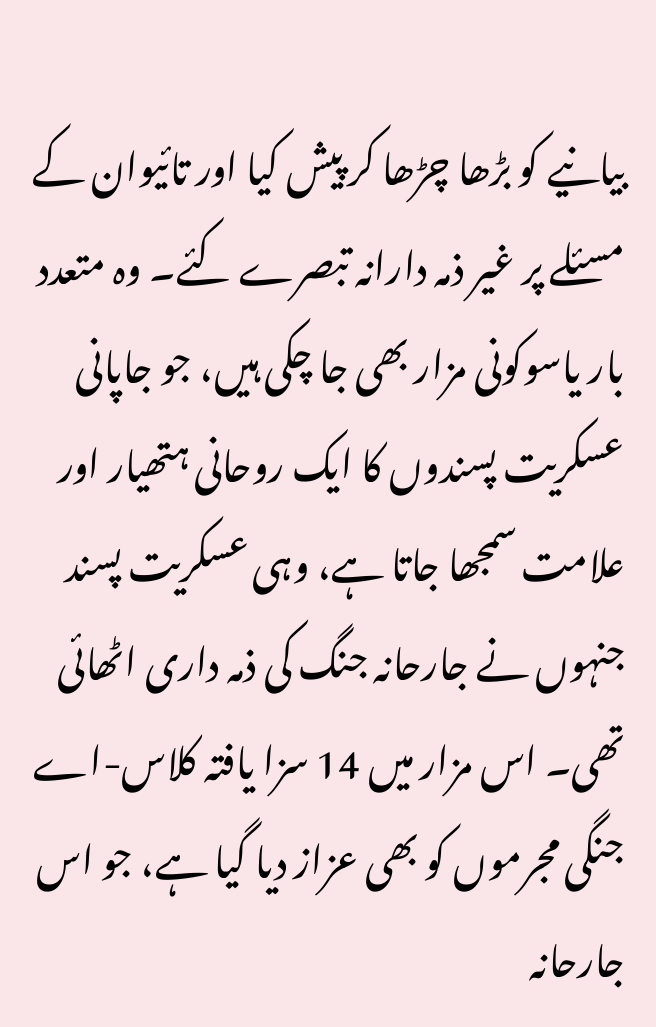بیانیے کو بڑھا چڑھا کر پیش کیا اور تائیوان کے مسئلے پر غیر ذمہ دارانہ تبصرے کئے۔ وہ متعدد بار یاسوکونی مزار بھی جا چکی ہیں، جو جاپانی عسکریت پسندوں کا ایک روحانی ہتھیار اور علامت سمجھا جاتا ہے، وہی عسکریت پسند جنہوں نے جارحانہ جنگ کی ذمہ داری اٹھائی تھی۔ اس مزار میں 14 سزا یافتہ کلاس-اے جنگی مجرموں کو بھی عزاز دیا گیا ہے، جو اس جارحانہ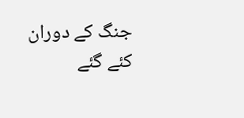جنگ کے دوران کئے گئے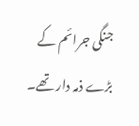جنگی جرائم کے بڑے ذمہ دار تھے۔